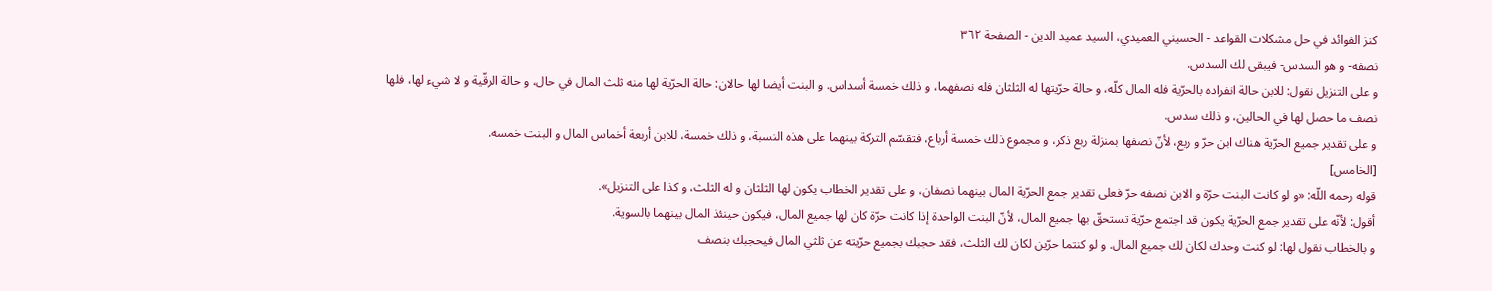كنز الفوائد في حل مشكلات القواعد - الحسيني العميدي، السيد عميد الدين - الصفحة ٣٦٢
نصفه- و هو السدس- فيبقى لك السدس.
و على التنزيل نقول: للابن حالة انفراده بالحرّية فله المال كلّه، و حالة حرّيتها له الثلثان فله نصفهما، و ذلك خمسة أسداس. و البنت أيضا لها حالان: حالة الحرّية لها منه ثلث المال في حال، و حالة الرقّية و لا شيء لها، فلها نصف ما حصل لها في الحالين، و ذلك سدس.
و على تقدير جميع الحرّية هناك ابن حرّ و ربع، لأنّ نصفها بمنزلة ربع ذكر، و مجموع ذلك خمسة أرباع، فتقسّم التركة بينهما على هذه النسبة، و ذلك خمسة، للابن أربعة أخماس المال و البنت خمسه.
[الخامس]
قوله رحمه اللّه: «و لو كانت البنت حرّة و الابن نصفه حرّ فعلى تقدير جمع الحرّية المال بينهما نصفان، و على تقدير الخطاب يكون لها الثلثان و له الثلث، و كذا على التنزيل».
أقول: لأنّه على تقدير جمع الحرّية يكون قد اجتمع حرّية تستحقّ بها جميع المال، لأنّ البنت الواحدة إذا كانت حرّة كان لها جميع المال، فيكون حينئذ المال بينهما بالسوية.
و بالخطاب نقول لها: لو كنت وحدك لكان لك جميع المال. و لو كنتما حرّين لكان لك الثلث، فقد حجبك بجميع حرّيته عن ثلثي المال فيحجبك بنصف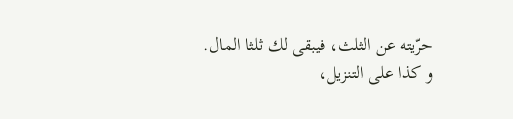حرّيته عن الثلث، فيبقى لك ثلثا المال.
و كذا على التنزيل،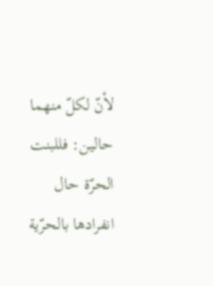لأنّ لكلّ منهما حالين: فللبنت الحرّة حال انفرادها بالحرّية